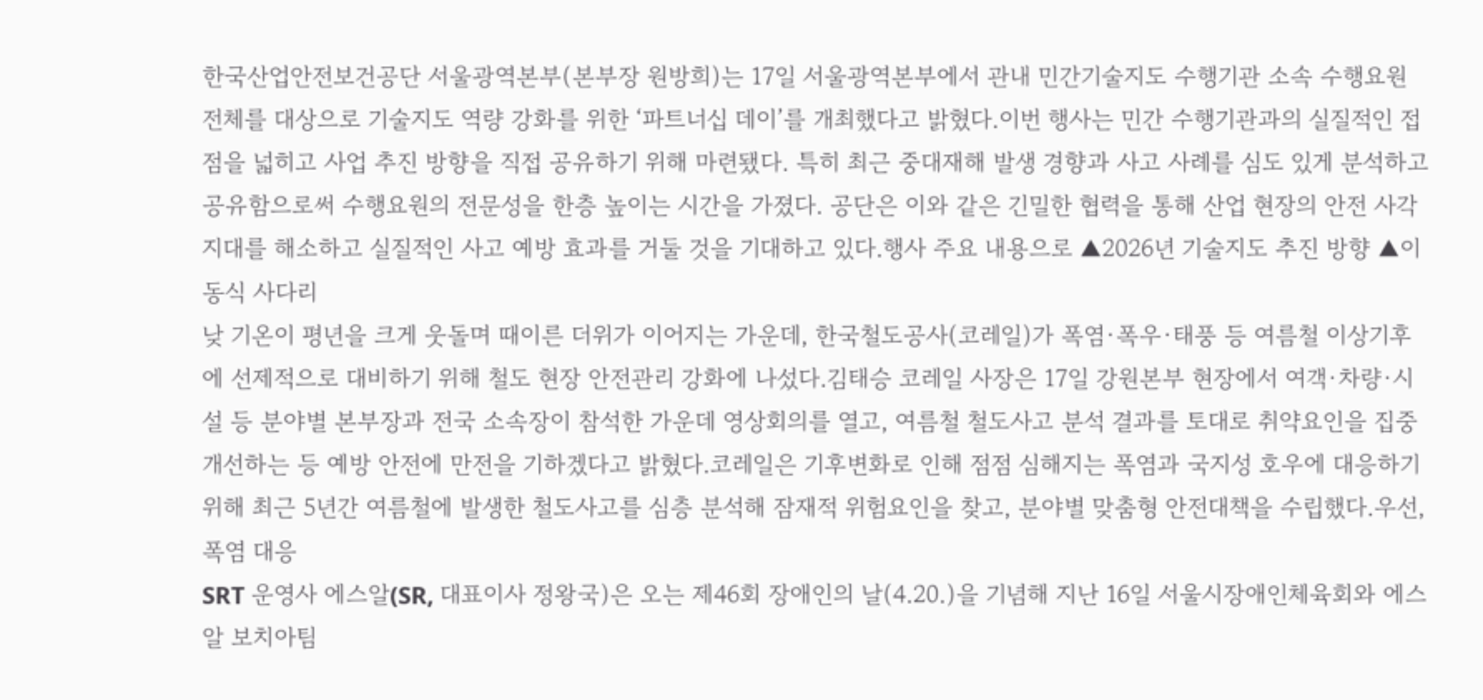한국산업안전보건공단 서울광역본부(본부장 원방희)는 17일 서울광역본부에서 관내 민간기술지도 수행기관 소속 수행요원 전체를 대상으로 기술지도 역량 강화를 위한 ‘파트너십 데이’를 개최했다고 밝혔다.이번 행사는 민간 수행기관과의 실질적인 접점을 넓히고 사업 추진 방향을 직접 공유하기 위해 마련됐다. 특히 최근 중대재해 발생 경향과 사고 사례를 심도 있게 분석하고 공유함으로써 수행요원의 전문성을 한층 높이는 시간을 가졌다. 공단은 이와 같은 긴밀한 협력을 통해 산업 현장의 안전 사각지대를 해소하고 실질적인 사고 예방 효과를 거둘 것을 기대하고 있다.행사 주요 내용으로 ▲2026년 기술지도 추진 방향 ▲이동식 사다리
낮 기온이 평년을 크게 웃돌며 때이른 더위가 이어지는 가운데, 한국철도공사(코레일)가 폭염·폭우·태풍 등 여름철 이상기후에 선제적으로 대비하기 위해 철도 현장 안전관리 강화에 나섰다.김태승 코레일 사장은 17일 강원본부 현장에서 여객·차량·시설 등 분야별 본부장과 전국 소속장이 참석한 가운데 영상회의를 열고, 여름철 철도사고 분석 결과를 토대로 취약요인을 집중 개선하는 등 예방 안전에 만전을 기하겠다고 밝혔다.코레일은 기후변화로 인해 점점 심해지는 폭염과 국지성 호우에 대응하기 위해 최근 5년간 여름철에 발생한 철도사고를 심층 분석해 잠재적 위험요인을 찾고, 분야별 맞춤형 안전대책을 수립했다.우선, 폭염 대응
SRT 운영사 에스알(SR, 대표이사 정왕국)은 오는 제46회 장애인의 날(4.20.)을 기념해 지난 16일 서울시장애인체육회와 에스알 보치아팀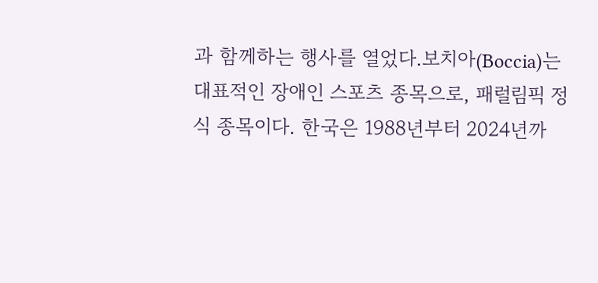과 함께하는 행사를 열었다.보치아(Boccia)는 대표적인 장애인 스포츠 종목으로, 패럴림픽 정식 종목이다. 한국은 1988년부터 2024년까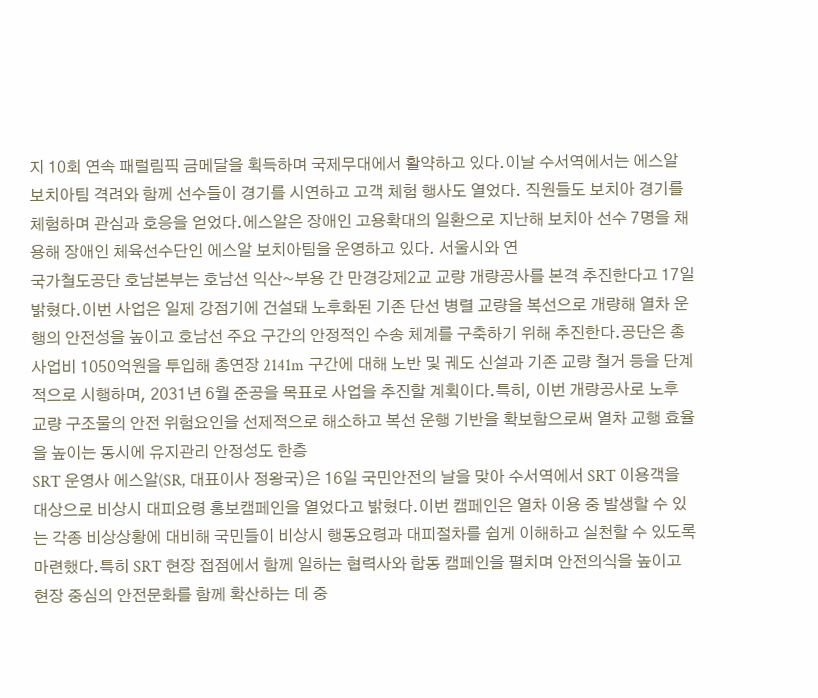지 10회 연속 패럴림픽 금메달을 획득하며 국제무대에서 활약하고 있다.이날 수서역에서는 에스알 보치아팀 격려와 함께 선수들이 경기를 시연하고 고객 체험 행사도 열었다. 직원들도 보치아 경기를 체험하며 관심과 호응을 얻었다.에스알은 장애인 고용확대의 일환으로 지난해 보치아 선수 7명을 채용해 장애인 체육선수단인 에스알 보치아팀을 운영하고 있다. 서울시와 연
국가철도공단 호남본부는 호남선 익산~부용 간 만경강제2교 교량 개량공사를 본격 추진한다고 17일 밝혔다.이번 사업은 일제 강점기에 건설돼 노후화된 기존 단선 병렬 교량을 복선으로 개량해 열차 운행의 안전성을 높이고 호남선 주요 구간의 안정적인 수송 체계를 구축하기 위해 추진한다.공단은 총사업비 1050억원을 투입해 총연장 2141m 구간에 대해 노반 및 궤도 신설과 기존 교량 철거 등을 단계적으로 시행하며, 2031년 6월 준공을 목표로 사업을 추진할 계획이다.특히, 이번 개량공사로 노후 교량 구조물의 안전 위험요인을 선제적으로 해소하고 복선 운행 기반을 확보함으로써 열차 교행 효율을 높이는 동시에 유지관리 안정성도 한층
SRT 운영사 에스알(SR, 대표이사 정왕국)은 16일 국민안전의 날을 맞아 수서역에서 SRT 이용객을 대상으로 비상시 대피요령 홍보캠페인을 열었다고 밝혔다.이번 캠페인은 열차 이용 중 발생할 수 있는 각종 비상상황에 대비해 국민들이 비상시 행동요령과 대피절차를 쉽게 이해하고 실천할 수 있도록 마련했다.특히 SRT 현장 접점에서 함께 일하는 협력사와 합동 캠페인을 펼치며 안전의식을 높이고 현장 중심의 안전문화를 함께 확산하는 데 중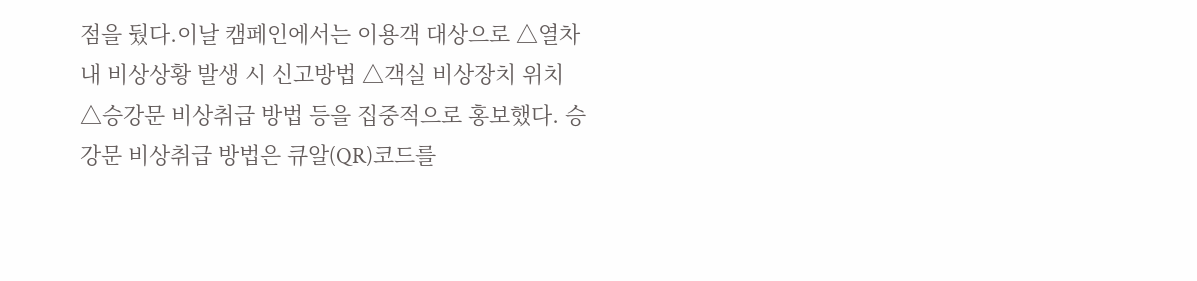점을 뒀다.이날 캠페인에서는 이용객 대상으로 △열차 내 비상상황 발생 시 신고방법 △객실 비상장치 위치 △승강문 비상취급 방법 등을 집중적으로 홍보했다. 승강문 비상취급 방법은 큐알(QR)코드를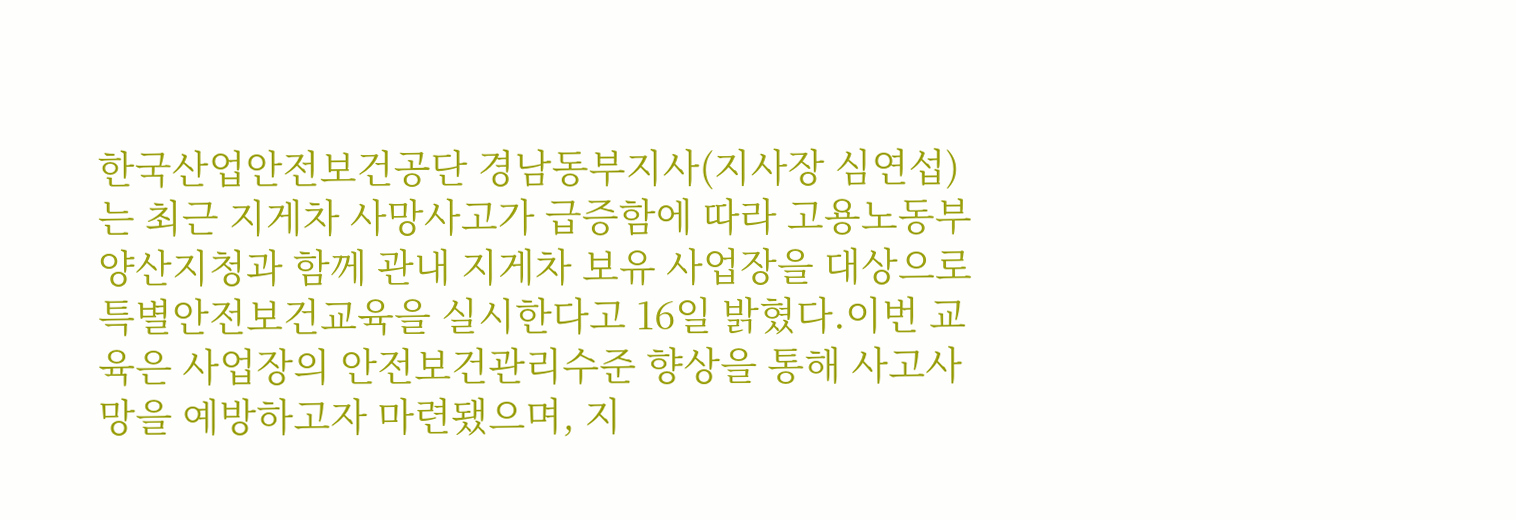한국산업안전보건공단 경남동부지사(지사장 심연섭)는 최근 지게차 사망사고가 급증함에 따라 고용노동부 양산지청과 함께 관내 지게차 보유 사업장을 대상으로 특별안전보건교육을 실시한다고 16일 밝혔다.이번 교육은 사업장의 안전보건관리수준 향상을 통해 사고사망을 예방하고자 마련됐으며, 지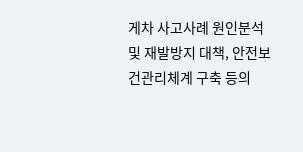게차 사고사례 원인분석 및 재발방지 대책, 안전보건관리체계 구축 등의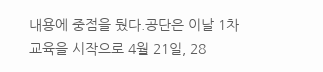내용에 중점을 뒀다.공단은 이날 1차 교육을 시작으로 4월 21일, 28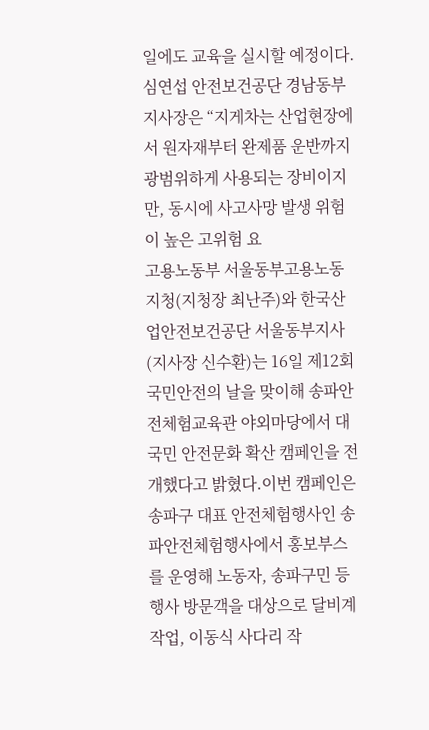일에도 교육을 실시할 예정이다.심연섭 안전보건공단 경남동부지사장은 “지게차는 산업현장에서 원자재부터 완제품 운반까지 광범위하게 사용되는 장비이지만, 동시에 사고사망 발생 위험이 높은 고위험 요
고용노동부 서울동부고용노동지청(지청장 최난주)와 한국산업안전보건공단 서울동부지사(지사장 신수환)는 16일 제12회 국민안전의 날을 맞이해 송파안전체험교육관 야외마당에서 대국민 안전문화 확산 캠페인을 전개했다고 밝혔다.이번 캠페인은 송파구 대표 안전체험행사인 송파안전체험행사에서 홍보부스를 운영해 노동자, 송파구민 등 행사 방문객을 대상으로 달비계 작업, 이동식 사다리 작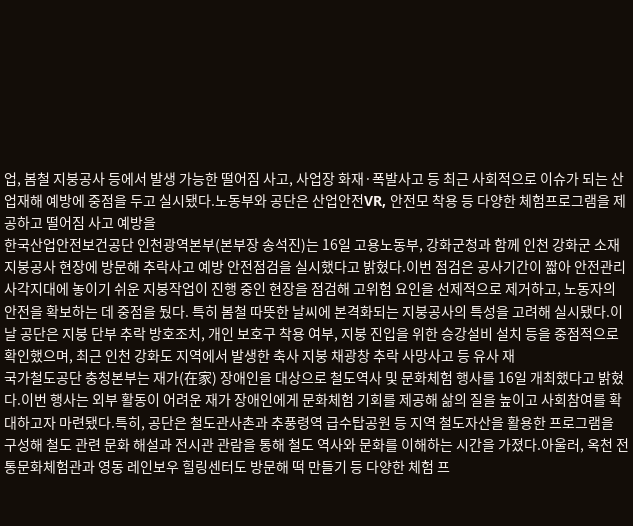업, 봄철 지붕공사 등에서 발생 가능한 떨어짐 사고, 사업장 화재·폭발사고 등 최근 사회적으로 이슈가 되는 산업재해 예방에 중점을 두고 실시됐다.노동부와 공단은 산업안전VR, 안전모 착용 등 다양한 체험프로그램을 제공하고 떨어짐 사고 예방을
한국산업안전보건공단 인천광역본부(본부장 송석진)는 16일 고용노동부, 강화군청과 함께 인천 강화군 소재 지붕공사 현장에 방문해 추락사고 예방 안전점검을 실시했다고 밝혔다.이번 점검은 공사기간이 짧아 안전관리 사각지대에 놓이기 쉬운 지붕작업이 진행 중인 현장을 점검해 고위험 요인을 선제적으로 제거하고, 노동자의 안전을 확보하는 데 중점을 뒀다. 특히 봄철 따뜻한 날씨에 본격화되는 지붕공사의 특성을 고려해 실시됐다.이날 공단은 지붕 단부 추락 방호조치, 개인 보호구 착용 여부, 지붕 진입을 위한 승강설비 설치 등을 중점적으로 확인했으며, 최근 인천 강화도 지역에서 발생한 축사 지붕 채광창 추락 사망사고 등 유사 재
국가철도공단 충청본부는 재가(在家) 장애인을 대상으로 철도역사 및 문화체험 행사를 16일 개최했다고 밝혔다.이번 행사는 외부 활동이 어려운 재가 장애인에게 문화체험 기회를 제공해 삶의 질을 높이고 사회참여를 확대하고자 마련됐다.특히, 공단은 철도관사촌과 추풍령역 급수탑공원 등 지역 철도자산을 활용한 프로그램을 구성해 철도 관련 문화 해설과 전시관 관람을 통해 철도 역사와 문화를 이해하는 시간을 가졌다.아울러, 옥천 전통문화체험관과 영동 레인보우 힐링센터도 방문해 떡 만들기 등 다양한 체험 프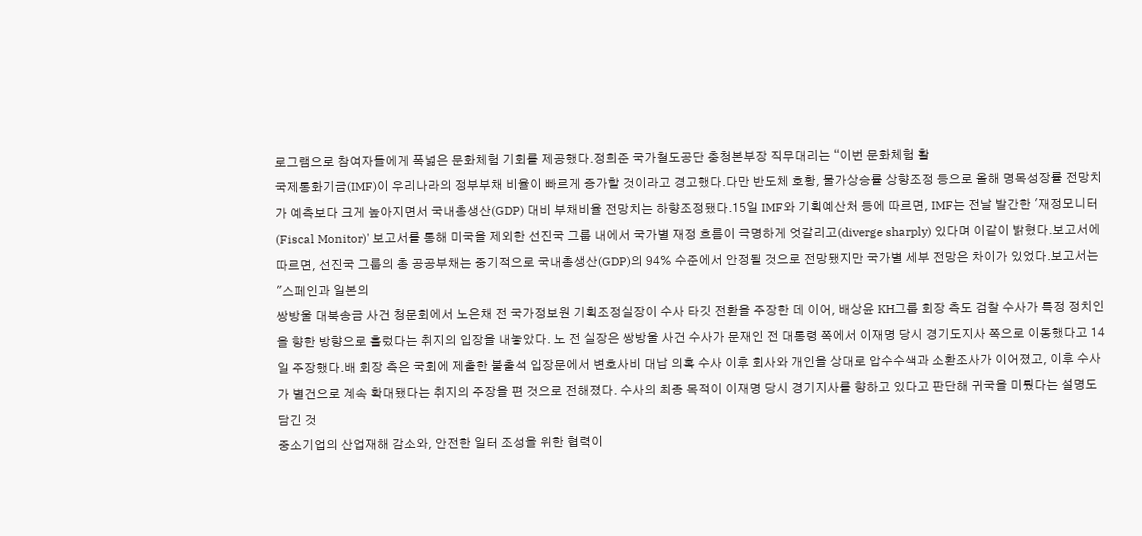로그램으로 참여자들에게 폭넓은 문화체험 기회를 제공했다.정희준 국가철도공단 충청본부장 직무대리는 “이번 문화체험 활
국제통화기금(IMF)이 우리나라의 정부부채 비율이 빠르게 증가할 것이라고 경고했다.다만 반도체 호황, 물가상승률 상향조정 등으로 올해 명목성장률 전망치가 예측보다 크게 높아지면서 국내총생산(GDP) 대비 부채비율 전망치는 하향조정됐다.15일 IMF와 기획예산처 등에 따르면, IMF는 전날 발간한 '재정모니터(Fiscal Monitor)' 보고서를 통해 미국을 제외한 선진국 그룹 내에서 국가별 재정 흐름이 극명하게 엇갈리고(diverge sharply) 있다며 이같이 밝혔다.보고서에 따르면, 선진국 그룹의 총 공공부채는 중기적으로 국내총생산(GDP)의 94% 수준에서 안정될 것으로 전망됐지만 국가별 세부 전망은 차이가 있었다.보고서는 "스페인과 일본의
쌍방울 대북송금 사건 청문회에서 노은채 전 국가정보원 기획조정실장이 수사 타깃 전환을 주장한 데 이어, 배상윤 KH그룹 회장 측도 검찰 수사가 특정 정치인을 향한 방향으로 흘렀다는 취지의 입장을 내놓았다. 노 전 실장은 쌍방울 사건 수사가 문재인 전 대통령 쪽에서 이재명 당시 경기도지사 쪽으로 이동했다고 14일 주장했다.배 회장 측은 국회에 제출한 불출석 입장문에서 변호사비 대납 의혹 수사 이후 회사와 개인을 상대로 압수수색과 소환조사가 이어졌고, 이후 수사가 별건으로 계속 확대됐다는 취지의 주장을 편 것으로 전해졌다. 수사의 최종 목적이 이재명 당시 경기지사를 향하고 있다고 판단해 귀국을 미뤘다는 설명도 담긴 것
중소기업의 산업재해 감소와, 안전한 일터 조성을 위한 협력이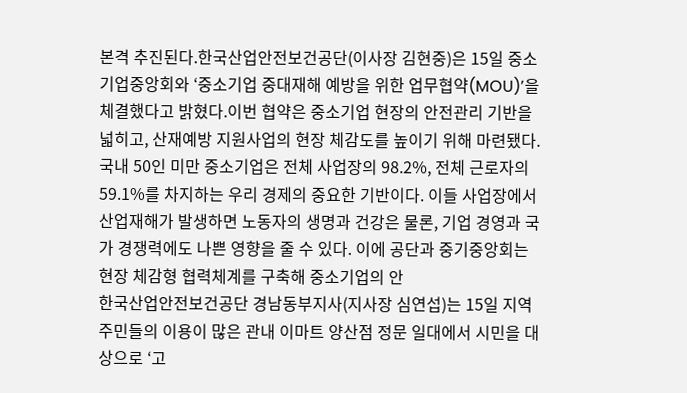본격 추진된다.한국산업안전보건공단(이사장 김현중)은 15일 중소기업중앙회와 ‘중소기업 중대재해 예방을 위한 업무협약(MOU)’을 체결했다고 밝혔다.이번 협약은 중소기업 현장의 안전관리 기반을 넓히고, 산재예방 지원사업의 현장 체감도를 높이기 위해 마련됐다.국내 50인 미만 중소기업은 전체 사업장의 98.2%, 전체 근로자의 59.1%를 차지하는 우리 경제의 중요한 기반이다. 이들 사업장에서 산업재해가 발생하면 노동자의 생명과 건강은 물론, 기업 경영과 국가 경쟁력에도 나쁜 영향을 줄 수 있다. 이에 공단과 중기중앙회는 현장 체감형 협력체계를 구축해 중소기업의 안
한국산업안전보건공단 경남동부지사(지사장 심연섭)는 15일 지역주민들의 이용이 많은 관내 이마트 양산점 정문 일대에서 시민을 대상으로 ‘고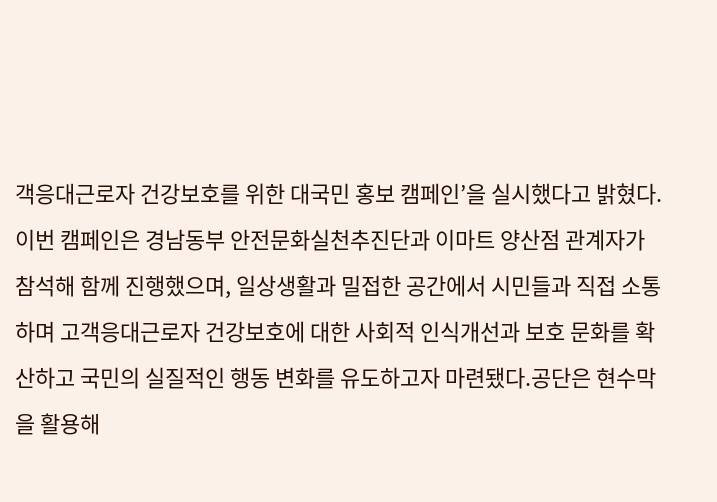객응대근로자 건강보호를 위한 대국민 홍보 캠페인’을 실시했다고 밝혔다.이번 캠페인은 경남동부 안전문화실천추진단과 이마트 양산점 관계자가 참석해 함께 진행했으며, 일상생활과 밀접한 공간에서 시민들과 직접 소통하며 고객응대근로자 건강보호에 대한 사회적 인식개선과 보호 문화를 확산하고 국민의 실질적인 행동 변화를 유도하고자 마련됐다.공단은 현수막을 활용해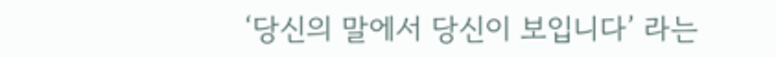‘당신의 말에서 당신이 보입니다’ 라는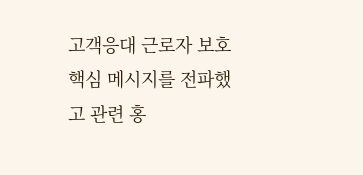고객응대 근로자 보호 핵심 메시지를 전파했고 관련 홍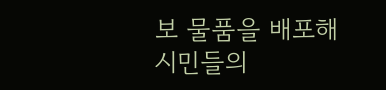보 물품을 배포해 시민들의